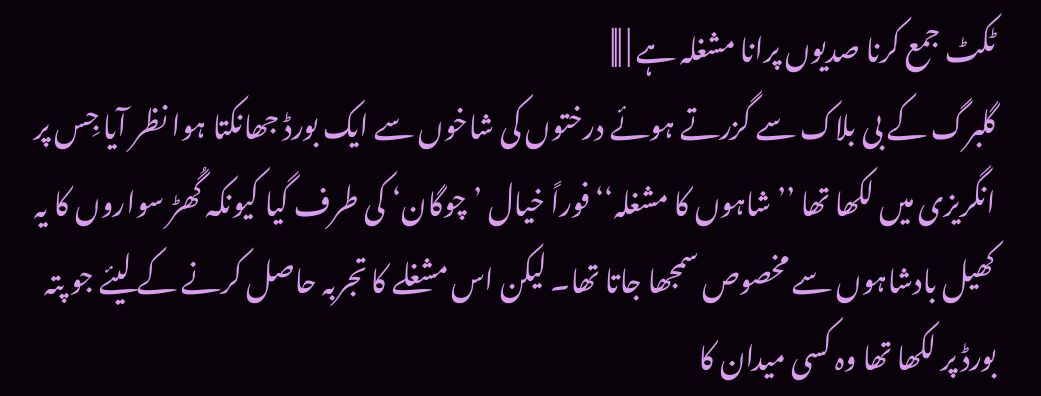ٹکٹ جمع کرنا صدیوں پرانا مشغلہ ہے | |||
گلبرگ کے بی بلاک سے گزرتے ہوئے درختوں کی شاخوں سے ایک بورڈ جھانکتا ہوا نظر آیا جِس پر انگریزی میں لکھا تھا ’’شاہوں کا مشغلہ‘‘ فوراً خیال ’چوگان‘ کی طرف گیا کیونکہ گُھڑ سواروں کا یہ کھیل بادشاہوں سے مخصوص سمجھا جاتا تھا۔ لیکن اس مشغلے کا تجربہ حاصل کرنے کے لیئے جو پتہ بورڈ پر لکھا تھا وہ کسی میدان کا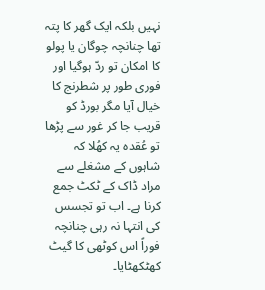نہیں بلکہ ایک گھر کا پتہ تھا چنانچہ چوگان یا پولو کا امکان تو ردّ ہوگیا اور فوری طور پر شطرنج کا خیال آیا مگر بورڈ کو قریب جا کر غور سے پڑھا تو عُقدہ یہ کھُلا کہ شاہوں کے مشغلے سے مراد ڈاک کے ٹکٹ جمع کرنا ہے۔ اب تو تجسس کی انتہا نہ رہی چنانچہ فوراً اس کوٹھی کا گیٹ کھٹکھٹایا۔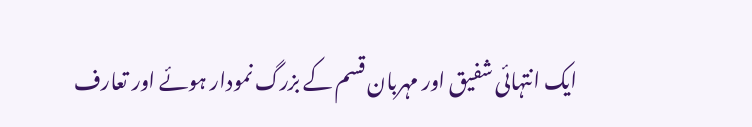ایک انتہائی شفیق اور مہربان قسم کے بزرگ نمودار ہوئے اور تعارف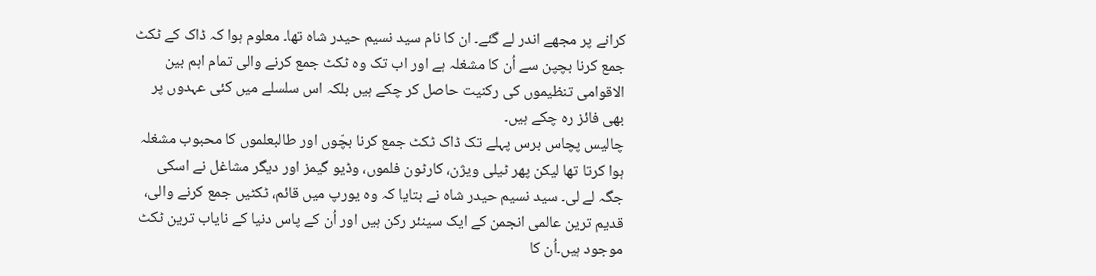کرانے پر مجھے اندر لے گئے۔ ان کا نام سید نسیم حیدر شاہ تھا۔ معلوم ہوا کہ ڈاک کے ٹکٹ جمع کرنا بچپن سے اُن کا مشغلہ ہے اور اب تک وہ ٹکٹ جمع کرنے والی تمام اہم بین الاقوامی تنظیموں کی رکنیت حاصل کر چکے ہیں بلکہ اس سلسلے میں کئی عہدوں پر بھی فائز رہ چکے ہیں۔
چالیس پچاس برس پہلے تک ڈاک ٹکٹ جمع کرنا بچّوں اور طالبعلموں کا محبوب مشغلہ ہوا کرتا تھا لیکن پھر ٹیلی ویژن، کارٹون فلموں، وڈیو گیمز اور دیگر مشاغل نے اسکی جگہ لے لی۔ سید نسیم حیدر شاہ نے بتایا کہ وہ یورپ میں قائم، ٹکٹیں جمع کرنے والی، قدیم ترین عالمی انجمن کے ایک سینئر رکن ہیں اور اُن کے پاس دنیا کے نایاب ترین ٹکٹ موجود ہیں۔اُن کا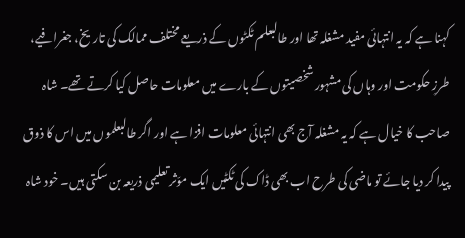کہنا ہے کہ یہ انتہائی مفید مشغلہ تھا اور طالبعلم ٹکٹوں کے ذریعے مختلف ممالک کی تاریخ، جغرافیے، طرزِ حکومت اور وہاں کی مشہور شخصیتوں کے بارے میں معلومات حاصل کیا کرتے تھے۔ شاہ صاحب کا خیال ہے کہ یہ مشغلہ آج بھی انتہائی معلومات افزا ہے اور اگر طالبعلموں میں اس کا ذوق پیدا کر دیا جائے تو ماضی کی طرح اب بھی ڈاک کی ٹکٹیں ایک موّثر تعلیمی ذریعہ بن سکتی ہیں۔ خود شاہ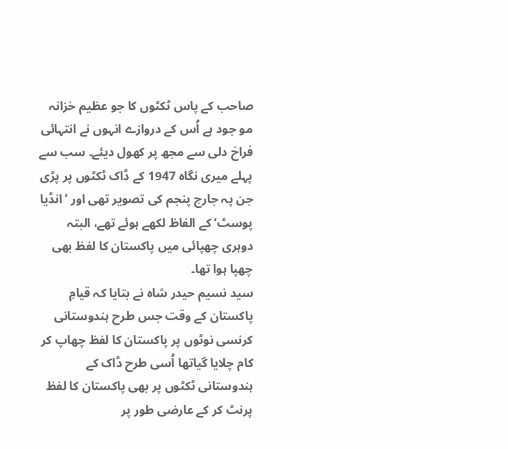صاحب کے پاس ٹکٹوں کا جو عظیم خزانہ مو جود ہے اُس کے دروازے انہوں نے انتہائی فراخ دلی سے مجھ پر کھول دیئے۔ سب سے پہلے میری نگاہ 1947 کے ڈاک ٹکٹوں پر پڑی جن پہ جارج پنجم کی تصویر تھی اور ’انڈیا پوسٹ‘ کے الفاظ لکھے ہوئے تھے، البتہ دوہری چھپائی میں پاکستان کا لفظ بھی چھپا ہوا تھا۔
سید نسیم حیدر شاہ نے بتایا کہ قیامِ پاکستان کے وقت جس طرح ہندوستانی کرنسی نوٹوں پر پاکستان کا لفظ چھاپ کر کام چلایا گیاتھا اُسی طرح ڈاک کے ہندوستانی ٹکٹوں پر بھی پاکستان کا لفظ پرنٹ کر کے عارضی طور پر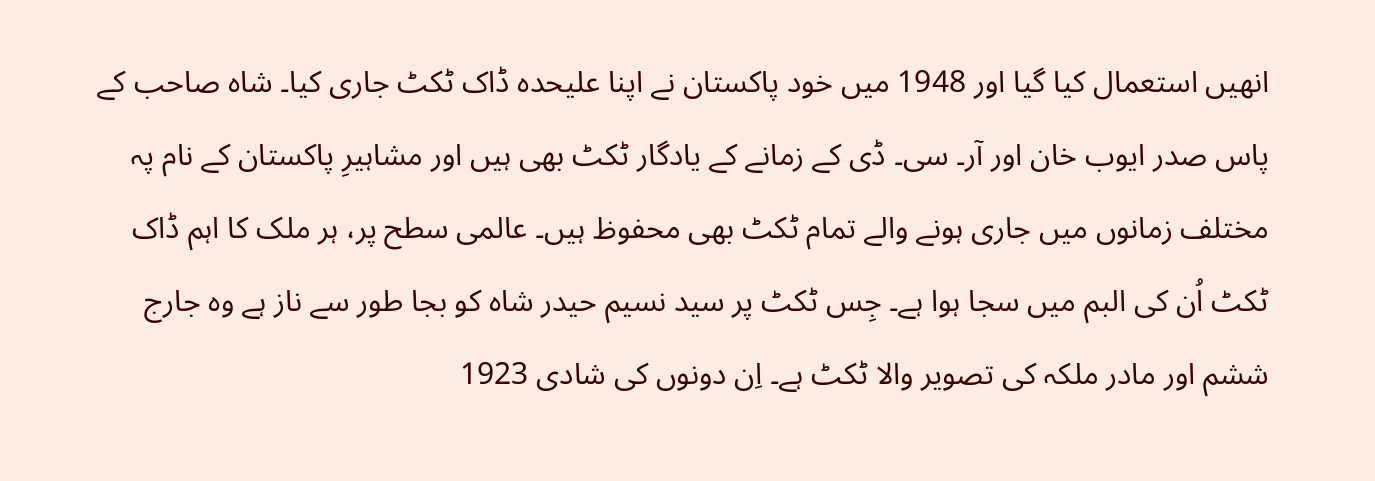انھیں استعمال کیا گیا اور 1948 میں خود پاکستان نے اپنا علیحدہ ڈاک ٹکٹ جاری کیا۔ شاہ صاحب کے پاس صدر ایوب خان اور آر۔ سی۔ ڈی کے زمانے کے یادگار ٹکٹ بھی ہیں اور مشاہیرِ پاکستان کے نام پہ مختلف زمانوں میں جاری ہونے والے تمام ٹکٹ بھی محفوظ ہیں۔ عالمی سطح پر، ہر ملک کا اہم ڈاک ٹکٹ اُن کی البم میں سجا ہوا ہے۔ جِس ٹکٹ پر سید نسیم حیدر شاہ کو بجا طور سے ناز ہے وہ جارج ششم اور مادر ملکہ کی تصویر والا ٹکٹ ہے۔ اِن دونوں کی شادی 1923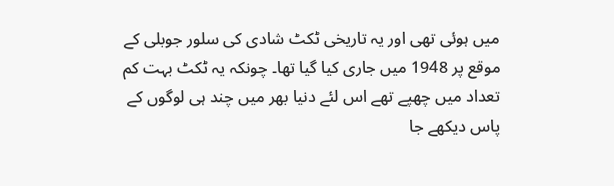میں ہوئی تھی اور یہ تاریخی ٹکٹ شادی کی سلور جوبلی کے موقع پر 1948 میں جاری کیا گیا تھا۔ چونکہ یہ ٹکٹ بہت کم تعداد میں چھپے تھے اس لئے دنیا بھر میں چند ہی لوگوں کے پاس دیکھے جا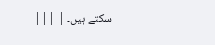سکتے ہیں۔ | |||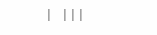| |||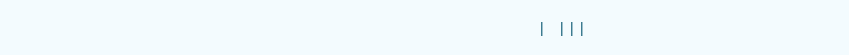| |||